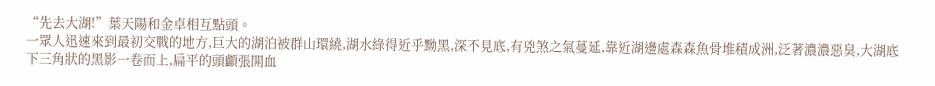“先去大湖!”葉天陽和金卓相互點頭。
一眾人迅速來到最初交戰的地方,巨大的湖泊被群山環繞,湖水綠得近乎黝黑,深不見底,有兇煞之氣蔓延,靠近湖邊處森森魚骨堆積成洲,泛著濃濃惡臭,大湖底下三角狀的黑影一卷而上,扁平的頭顱張開血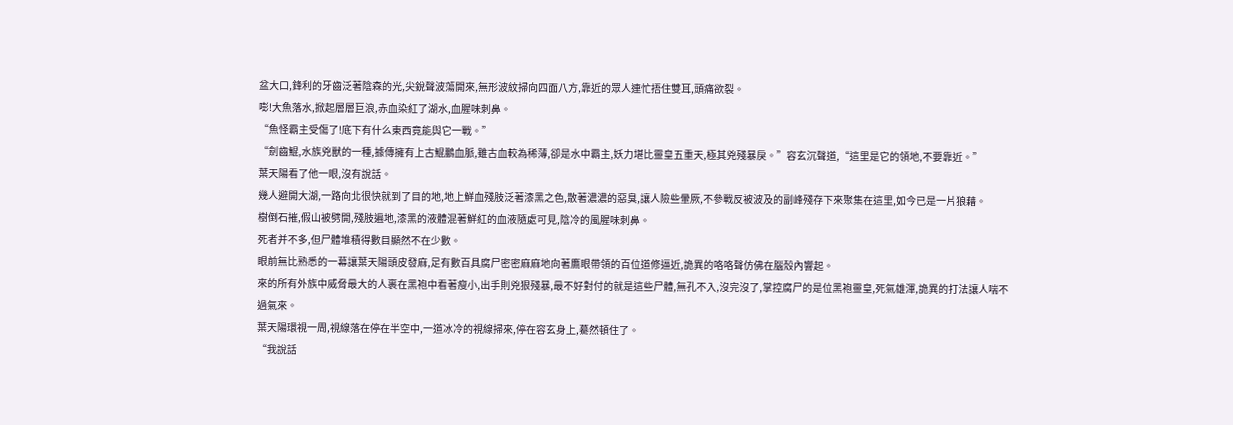盆大口,鋒利的牙齒泛著陰森的光,尖銳聲波蕩開來,無形波紋掃向四面八方,靠近的眾人連忙捂住雙耳,頭痛欲裂。
嘭!大魚落水,掀起層層巨浪,赤血染紅了湖水,血腥味刺鼻。
“魚怪霸主受傷了!底下有什么東西竟能與它一戰。”
“劍齒鯤,水族兇獸的一種,據傳擁有上古鯤鵬血脈,雖古血較為稀薄,卻是水中霸主,妖力堪比靈皇五重天,極其兇殘暴戾。”容玄沉聲道,“這里是它的領地,不要靠近。”
葉天陽看了他一眼,沒有說話。
幾人避開大湖,一路向北很快就到了目的地,地上鮮血殘肢泛著漆黑之色,散著濃濃的惡臭,讓人險些暈厥,不參戰反被波及的副峰殘存下來聚集在這里,如今已是一片狼藉。
樹倒石摧,假山被劈開,殘肢遍地,漆黑的液體混著鮮紅的血液隨處可見,陰冷的風腥味刺鼻。
死者并不多,但尸體堆積得數目顯然不在少數。
眼前無比熟悉的一幕讓葉天陽頭皮發麻,足有數百具腐尸密密麻麻地向著鷹眼帶領的百位道修逼近,詭異的咯咯聲仿佛在腦殼內響起。
來的所有外族中威脅最大的人裹在黑袍中看著瘦小,出手則兇狠殘暴,最不好對付的就是這些尸體,無孔不入,沒完沒了,掌控腐尸的是位黑袍靈皇,死氣雄渾,詭異的打法讓人喘不過氣來。
葉天陽環視一周,視線落在停在半空中,一道冰冷的視線掃來,停在容玄身上,驀然頓住了。
“我說話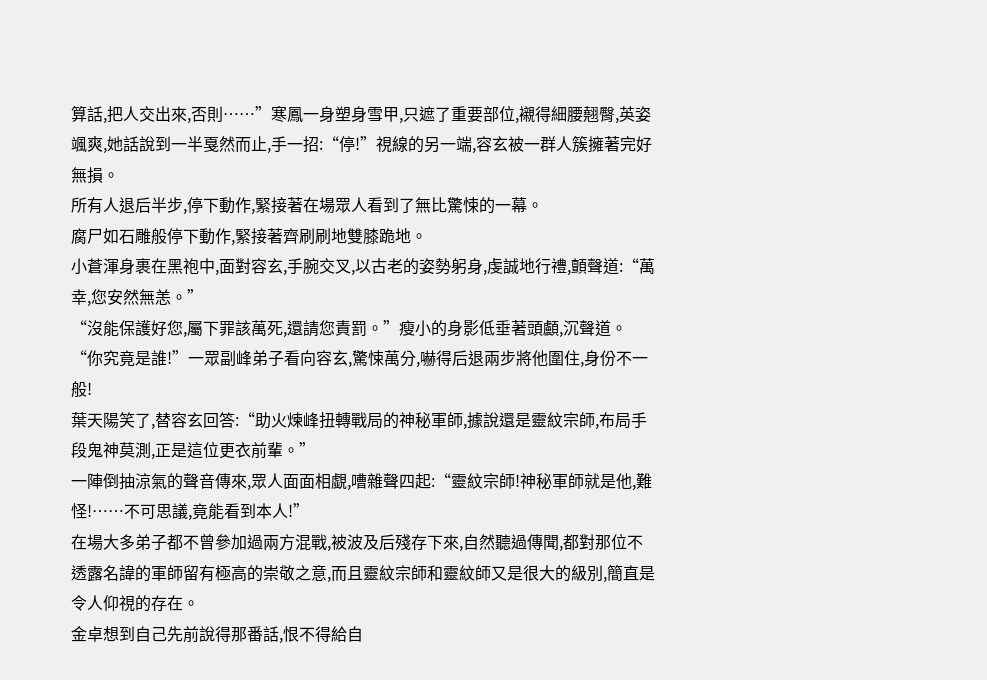算話,把人交出來,否則……”寒鳳一身塑身雪甲,只遮了重要部位,襯得細腰翹臀,英姿颯爽,她話說到一半戛然而止,手一招:“停!”視線的另一端,容玄被一群人簇擁著完好無損。
所有人退后半步,停下動作,緊接著在場眾人看到了無比驚悚的一幕。
腐尸如石雕般停下動作,緊接著齊刷刷地雙膝跪地。
小蒼渾身裹在黑袍中,面對容玄,手腕交叉,以古老的姿勢躬身,虔誠地行禮,顫聲道:“萬幸,您安然無恙。”
“沒能保護好您,屬下罪該萬死,還請您責罰。”瘦小的身影低垂著頭顱,沉聲道。
“你究竟是誰!”一眾副峰弟子看向容玄,驚悚萬分,嚇得后退兩步將他圍住,身份不一般!
葉天陽笑了,替容玄回答:“助火煉峰扭轉戰局的神秘軍師,據說還是靈紋宗師,布局手段鬼神莫測,正是這位更衣前輩。”
一陣倒抽涼氣的聲音傳來,眾人面面相覷,嘈雜聲四起:“靈紋宗師!神秘軍師就是他,難怪!……不可思議,竟能看到本人!”
在場大多弟子都不曾參加過兩方混戰,被波及后殘存下來,自然聽過傳聞,都對那位不透露名諱的軍師留有極高的崇敬之意,而且靈紋宗師和靈紋師又是很大的級別,簡直是令人仰視的存在。
金卓想到自己先前說得那番話,恨不得給自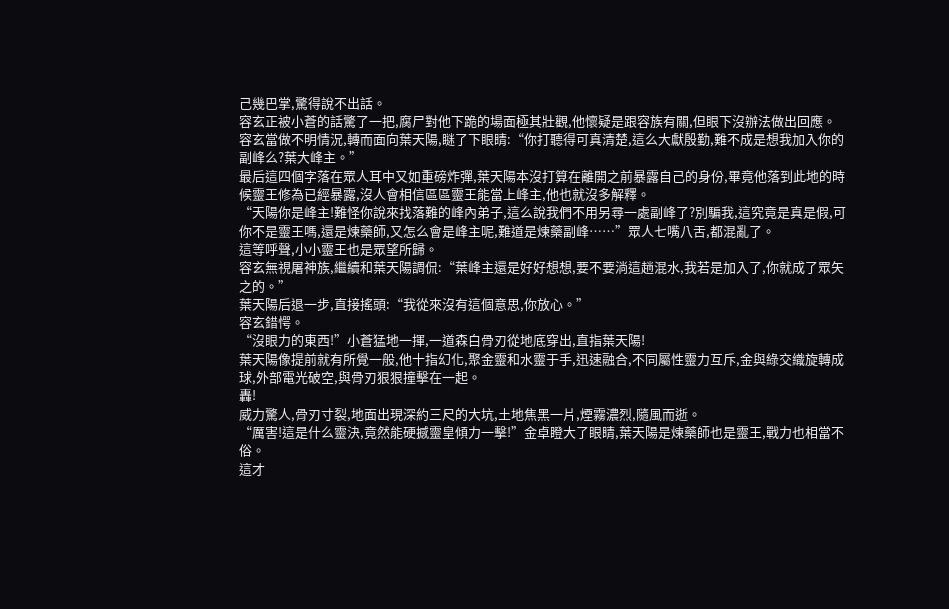己幾巴掌,驚得說不出話。
容玄正被小蒼的話驚了一把,腐尸對他下跪的場面極其壯觀,他懷疑是跟容族有關,但眼下沒辦法做出回應。容玄當做不明情況,轉而面向葉天陽,瞇了下眼睛:“你打聽得可真清楚,這么大獻殷勤,難不成是想我加入你的副峰么?葉大峰主。”
最后這四個字落在眾人耳中又如重磅炸彈,葉天陽本沒打算在離開之前暴露自己的身份,畢竟他落到此地的時候靈王修為已經暴露,沒人會相信區區靈王能當上峰主,他也就沒多解釋。
“天陽你是峰主!難怪你說來找落難的峰內弟子,這么說我們不用另尋一處副峰了?別騙我,這究竟是真是假,可你不是靈王嗎,還是煉藥師,又怎么會是峰主呢,難道是煉藥副峰……”眾人七嘴八舌,都混亂了。
這等呼聲,小小靈王也是眾望所歸。
容玄無視屠神族,繼續和葉天陽調侃:“葉峰主還是好好想想,要不要淌這趟混水,我若是加入了,你就成了眾矢之的。”
葉天陽后退一步,直接搖頭:“我從來沒有這個意思,你放心。”
容玄錯愕。
“沒眼力的東西!”小蒼猛地一揮,一道森白骨刃從地底穿出,直指葉天陽!
葉天陽像提前就有所覺一般,他十指幻化,聚金靈和水靈于手,迅速融合,不同屬性靈力互斥,金與綠交織旋轉成球,外部電光破空,與骨刃狠狠撞擊在一起。
轟!
威力驚人,骨刃寸裂,地面出現深約三尺的大坑,土地焦黑一片,煙霧濃烈,隨風而逝。
“厲害!這是什么靈決,竟然能硬撼靈皇傾力一擊!”金卓瞪大了眼睛,葉天陽是煉藥師也是靈王,戰力也相當不俗。
這才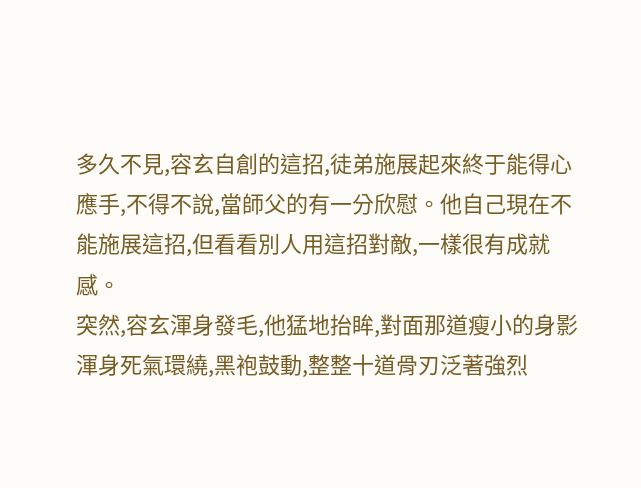多久不見,容玄自創的這招,徒弟施展起來終于能得心應手,不得不說,當師父的有一分欣慰。他自己現在不能施展這招,但看看別人用這招對敵,一樣很有成就感。
突然,容玄渾身發毛,他猛地抬眸,對面那道瘦小的身影渾身死氣環繞,黑袍鼓動,整整十道骨刃泛著強烈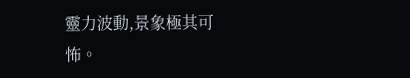靈力波動,景象極其可怖。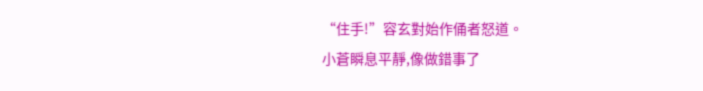“住手!”容玄對始作俑者怒道。
小蒼瞬息平靜,像做錯事了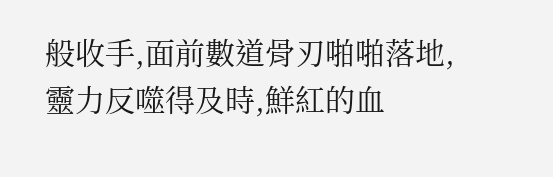般收手,面前數道骨刃啪啪落地,靈力反噬得及時,鮮紅的血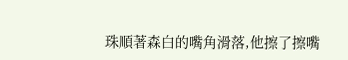珠順著森白的嘴角滑落,他擦了擦嘴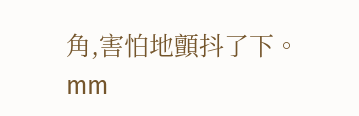角,害怕地顫抖了下。
mm